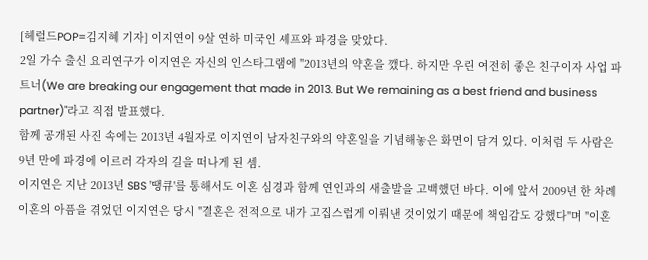[헤럴드POP=김지혜 기자] 이지연이 9살 연하 미국인 셰프와 파경을 맞았다.
2일 가수 출신 요리연구가 이지연은 자신의 인스타그램에 "2013년의 약혼을 깼다. 하지만 우린 여전히 좋은 친구이자 사업 파트너(We are breaking our engagement that made in 2013. But We remaining as a best friend and business partner)"라고 직접 발표했다.
함께 공개된 사진 속에는 2013년 4월자로 이지연이 남자친구와의 약혼일을 기념해놓은 화면이 담겨 있다. 이처럼 두 사람은 9년 만에 파경에 이르러 각자의 길을 떠나게 된 셈.
이지연은 지난 2013년 SBS '땡큐'를 통해서도 이혼 심경과 함께 연인과의 새출발을 고백했던 바다. 이에 앞서 2009년 한 차례 이혼의 아픔을 겪었던 이지연은 당시 "결혼은 전적으로 내가 고집스럽게 이뤄낸 것이었기 때문에 책임감도 강했다"며 "이혼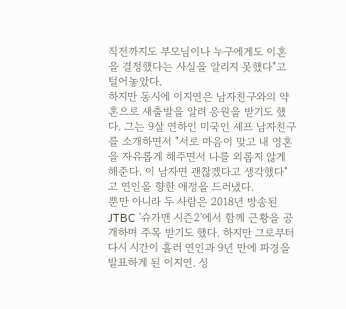직전까지도 부모님이나 누구에게도 이혼을 결정했다는 사실을 알리지 못했다"고 털어놓았다.
하지만 동시에 이지연은 남자친구와의 약혼으로 새출발을 알려 응원을 받기도 했다. 그는 9살 연하인 미국인 셰프 남자친구를 소개하면서 "서로 마음이 맞고 내 영혼을 자유롭게 해주면서 나를 외롭지 않게 해준다. 이 남자면 괜찮겠다고 생각했다"고 연인을 향한 애정을 드러냈다.
뿐만 아니라 두 사람은 2018년 방송된 JTBC '슈가맨 시즌2'에서 함께 근황을 공개하며 주목 받기도 했다. 하지만 그로부터 다시 시간이 흘러 연인과 9년 만에 파경을 발표하게 된 이지연. 싱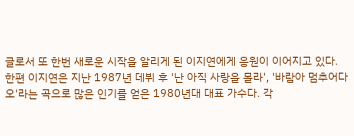글로서 또 한번 새로운 시작을 알리게 된 이지연에게 응원이 이어지고 있다.
한편 이지연은 지난 1987년 데뷔 후 '난 아직 사랑을 몰라', '바람아 멈추어다오'라는 곡으로 많은 인기를 얻은 1980년대 대표 가수다. 각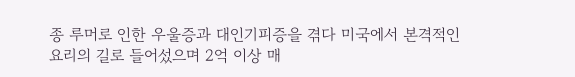종 루머로 인한 우울증과 대인기피증을 겪다 미국에서 본격적인 요리의 길로 들어섰으며 2억 이상 매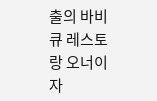출의 바비큐 레스토랑 오너이자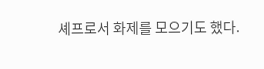셰프로서 화제를 모으기도 했다.